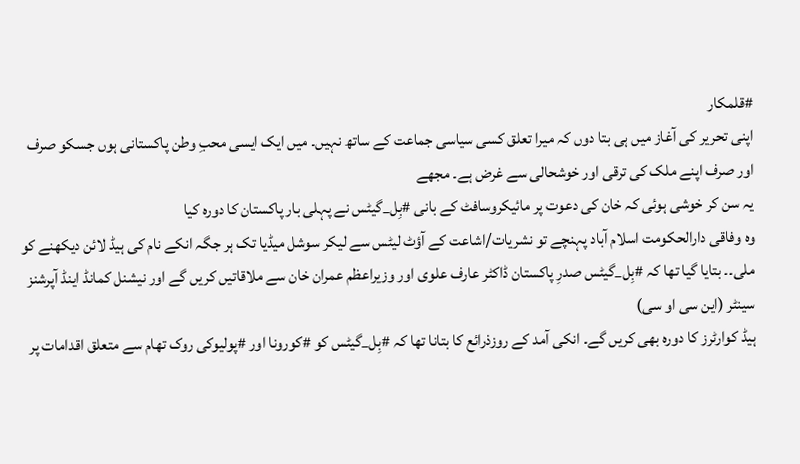#قلمکار
اپنی تحریر کی آغاز میں ہی بتا دوں کہ میرا تعلق کسی سیاسی جماعت کے ساتھ نہیں۔ میں ایک ایسی محبِ وطن پاکستانی ہوں جسکو صرف اور صرف اپنے ملک کی ترقی اور خوشحالی سے غرض ہے۔ مجھے
یہ سن کر خوشی ہوئی کہ خان کی دعوت پر مائیکروسافٹ کے بانی #بِل_گیٹس نے پہلی بار پاکستان کا دورہ کیا
وہ وفاقی دارالحکومت اسلام آباد پہنچے تو نشریات/اشاعت کے آؤٹ لیٹس سے لیکر سوشل میڈیا تک ہر جگہ انکے نام کی ہیڈ لائن دیکھنے کو ملی۔۔ بتایا گیا تھا کہ #بِل_گیٹس صدرِ پاکستان ڈاکٹر عارف علوی اور وزیراعظم عمران خان سے ملاقاتیں کریں گے اور نیشنل کمانڈ اینڈ آپرشنز سینٹر (این سی او سی)
ہیڈ کوارٹرز کا دورہ بھی کریں گے۔ انکی آمد کے روزذرائع کا بتانا تھا کہ #بِل_گیٹس کو #کورونا اور #پولیوکی روک تھام سے متعلق اقدامات پر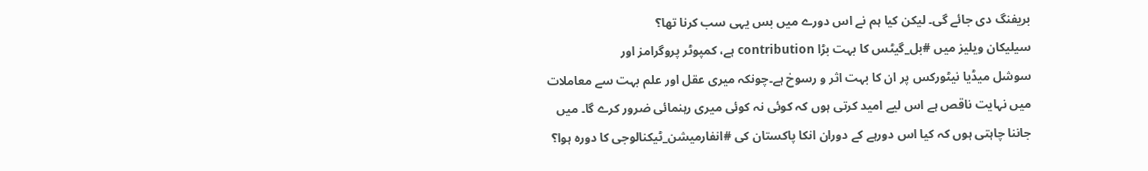بریفنگ دی جائے گی۔ لیکن کیا ہم نے اس دورے میں بس یہی سب کرنا تھا؟
سیلیکان ویلیز میں #بل_گیٹس کا بہت بڑا contribution ہے، کمپوٹر پروگرامز اور
سوشل میڈیا نیٹورکس پر ان کا بہت اثر و رسوخ ہے۔چونکہ میری عقل اور علم بہت سے معاملات میں نہایت ناقص ہے اس لیے امید کرتی ہوں کہ کوئی نہ کوئی میری رہنمائی ضرور کرے گا۔ میں جاننا چاہتی ہوں کہ کیا اس دورہے کے دوران انکا پاکستان کی #انفارمیشن_ٹیکنالوجی کا دورہ ہوا؟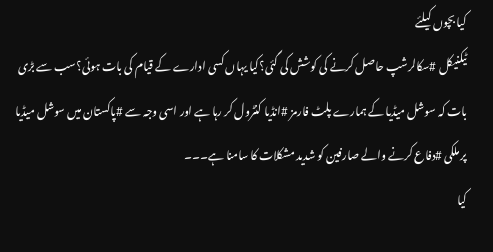کیا بچوں کیلئے
ٹیکنیکل #سکالرشپ حاصل کرنے کی کوشش کی گئی؟کیا یہاں کسی ادارے کے قیام کی بات ہوئی؟سب سے بڑی بات کہ سوشل میڈیا کے ہمارے پلٹ فارمز #انڈیا کنٹرول کر رہا ہے اور اسی وجہ سے #پاکستان میں سوشل میڈیا پر ملکی #دفاع کرنے والے صارفین کو شدید مشکلات کا سامنا ہے۔۔۔
کیا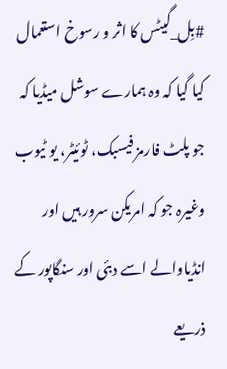#بِل_گیٹس کا اثر و رسوخ استعمال کیا گیا کہ وہ ہمارے سوشل میڈیا کہ جو پلٹ فارمز فیسبک، ٹوئیٹر، یو ٹیوب وغیرہ جو کہ امریکن سرور ہیں اور انڈیاوالے اسے دبئی اور سنگاپور کے ذریعے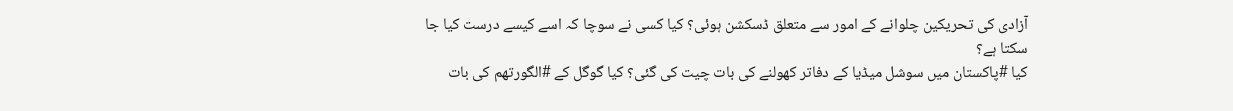آزادی کی تحریکین چلوانے کے امور سے متعلق ڈسکشن ہوئی؟ کیا کسی نے سوچا کہ اسے کیسے درست کیا جا سکتا ہے؟
کیا #پاکستان میں سوشل میڈیا کے دفاتر کھولنے کی بات چیت کی گئی؟ کیا گوگل کے #الگورتھم کی بات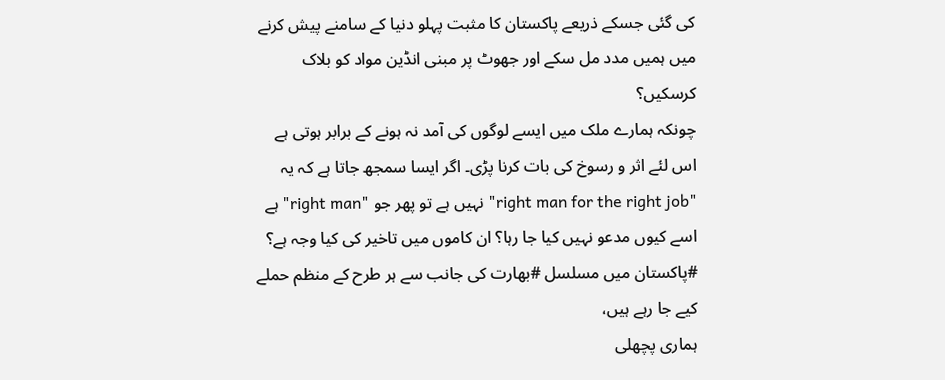کی گئی جسکے ذریعے پاکستان کا مثبت پہلو دنیا کے سامنے پیش کرنے میں ہمیں مدد مل سکے اور جھوٹ پر مبنی انڈین مواد کو بلاک کرسکیں؟
چونکہ ہمارے ملک میں ایسے لوگوں کی آمد نہ ہونے کے برابر ہوتی ہے
اس لئے اثر و رسوخ کی بات کرنا پڑی۔ اگر ایسا سمجھ جاتا ہے کہ یہ "right man for the right job" نہیں ہے تو پھر جو "right man" ہے اسے کیوں مدعو نہیں کیا جا رہا؟ ان کاموں میں تاخیر کی کیا وجہ ہے؟ #پاکستان میں مسلسل #بھارت کی جانب سے ہر طرح کے منظم حملے کیے جا رہے ہیں،
ہماری پچھلی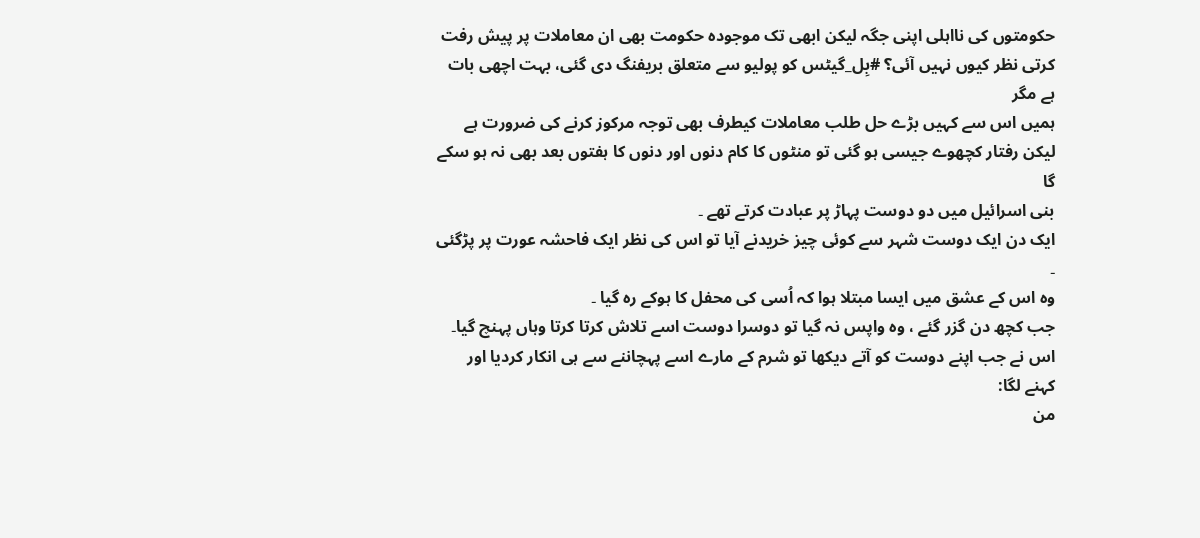حکومتوں کی نااہلی اپنی جگہ لیکن ابھی تک موجودہ حکومت بھی ان معاملات پر پیش رفت کرتی نظر کیوں نہیں آئی؟ #بِل_گیٹس کو پولیو سے متعلق بریفنگ دی گئی، بہت اچھی بات ہے مگر
ہمیں اس سے کہیں بڑے حل طلب معاملات کیطرف بھی توجہ مرکوز کرنے کی ضرورت ہے لیکن رفتار کچھوے جیسی ہو گئی تو منٹوں کا کام دنوں اور دنوں کا ہفتوں بعد بھی نہ ہو سکے گا
بنی اسرائیل میں دو دوست پہاڑ پر عبادت کرتے تھے ۔
ایک دن ایک دوست شہر سے کوئی چیز خریدنے آیا تو اس کی نظر ایک فاحشہ عورت پر پڑگئی ۔
وہ اس کے عشق میں ایسا مبتلا ہوا کہ اُسی کی محفل کا ہوکے رہ گیا ۔
جب کچھ دن گزر گئے ، وہ واپس نہ گیا تو دوسرا دوست اسے تلاش کرتا کرتا وہاں پہنچ گیا۔
اس نے جب اپنے دوست کو آتے دیکھا تو شرم کے مارے اسے پہچاننے سے ہی انکار کردیا اور کہنے لگا:
من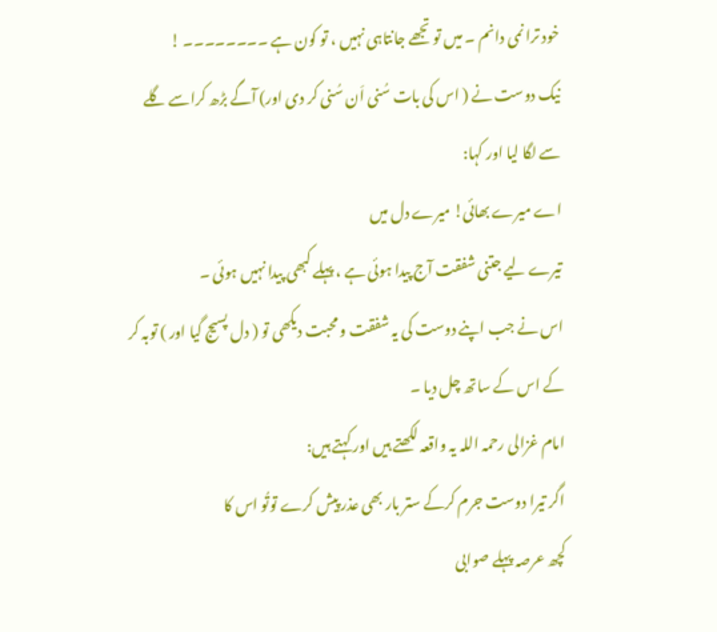خود ترا نمی دانم ۔ میں تو تجھے جانتاہی نہیں ، تو کون ہے ۔۔۔۔۔۔۔۔ !
نیک دوست نے ( اس کی بات سُنی اَن سُنی کر دی اور) آگے بڑھ کراسے گلے سے لگا لیا اور کہا:
اے میرے بھائی! میرے دل میں
تیرے لیے جتنی شفقت آج پیدا ہوئی ہے ، پہلے کبھی پیدا نہیں ہوئی ۔
اس نے جب اپنے دوست کی یہ شفقت و محبت دیکھی تو ( دل پسیج گیا اور ) توبہ کر کے اس کے ساتھ چل دیا ۔
امام غزالی رحمہ اللہ یہ واقعہ لکھتے ہیں اور کہتے ہیں:
اگر تیرا دوست جرم کرکے ستر بار بھی عذر پیش کرے توتُو اس کا
کچھ عرصہ پہلے صوابی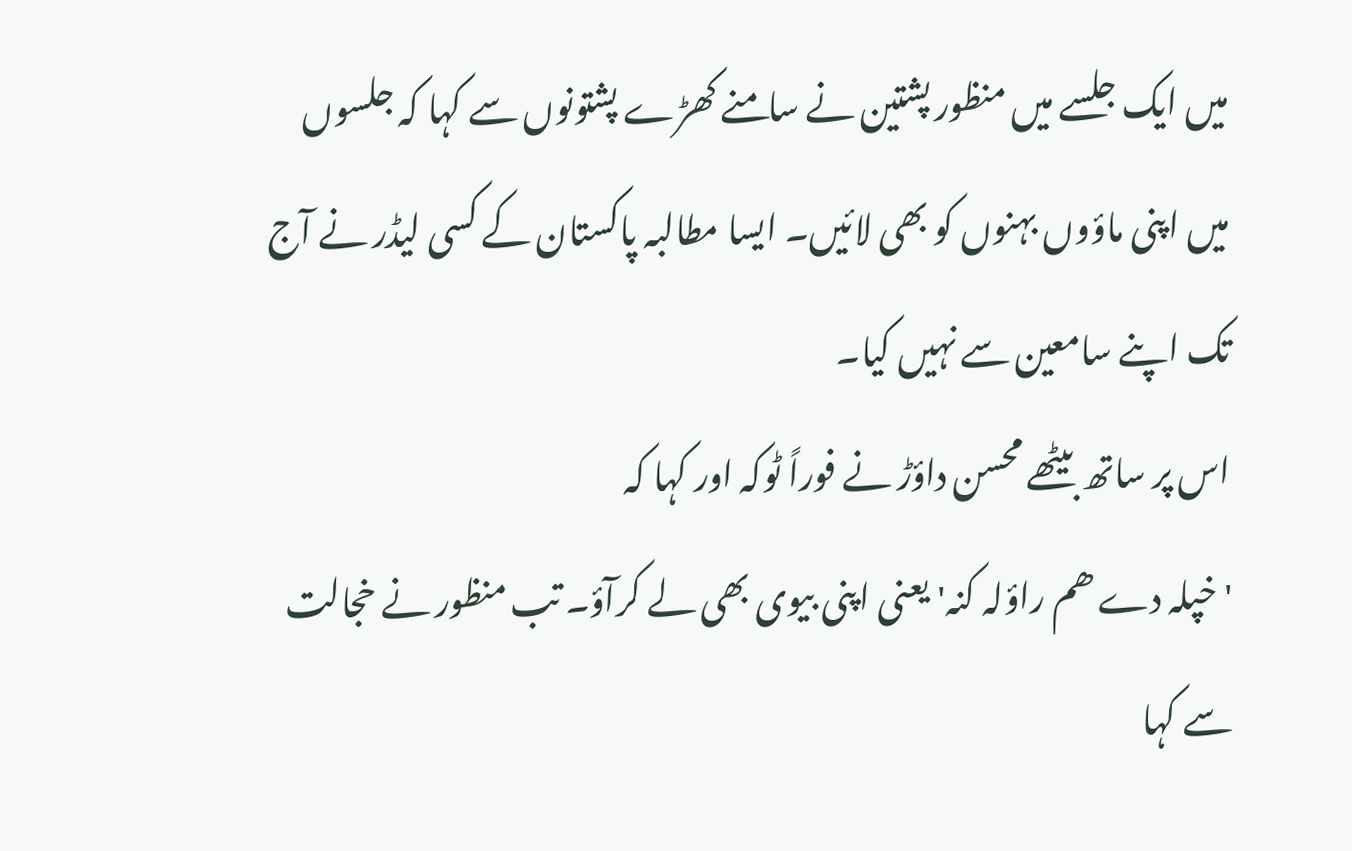میں ایک جلسے میں منظور پشتین نے سامنے کھڑے پشتونوں سے کہا کہ جلسوں میں اپنی ماؤوں بہنوں کو بھی لائیں۔ ایسا مطالبہ پاکستان کے کسی لیڈر نے آج تک اپنے سامعین سے نہیں کیا۔
اس پر ساتھ بیٹھے محسن داؤڑ نے فوراً ٹوکہ اور کہا کہ
'خپلہ دے ھم راؤلہ کنہ' یعنی اپنی بیوی بھی لے کرآؤ۔ تب منظور نے خجالت سے کہا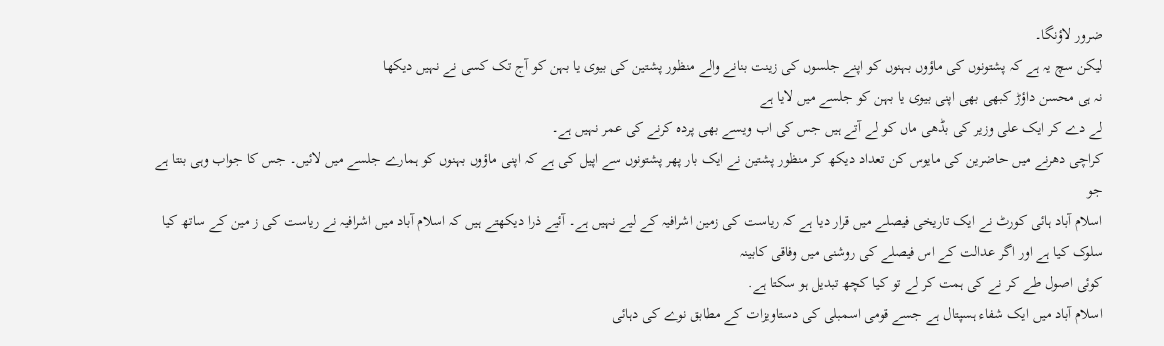ضرور لاؤنگا۔
لیکن سچ یہ ہے کہ پشتونوں کی ماؤوں بہنوں کو اپنے جلسوں کی زینت بنانے والے منظور پشتین کی بیوی یا بہن کو آج تک کسی نے نہیں دیکھا
نہ ہی محسن داؤڑ کبھی بھی اپنی بیوی یا بہن کو جلسے میں لایا ہے
لے دے کر ایک علی وزیر کی بڈھی ماں کو لے آتے ہیں جس کی اب ویسے بھی پردہ کرنے کی عمر نہیں ہے۔
کراچی دھرنے میں حاضرین کی مایوس کن تعداد دیکھ کر منظور پشتین نے ایک بار پھر پشتونوں سے اپیل کی ہے کہ اپنی ماؤوں بہنوں کو ہمارے جلسے میں لائیں۔ جس کا جواب وہی بنتا ہے جو
اسلام آباد ہائی کورٹ نے ایک تاریخی فیصلے میں قرار دیا ہے کہ ریاست کی زمین اشرافیہ کے لیے نہیں ہے۔ آئیے ذرا دیکھتے ہیں کہ اسلام آباد میں اشرافیہ نے ریاست کی ز مین کے ساتھ کیا سلوک کیا ہے اور اگر عدالت کے اس فیصلے کی روشنی میں وفاقی کابینہ
کوئی اصول طے کر نے کی ہمت کر لے تو کیا کچھ تبدیل ہو سکتا ہے.
اسلام آباد میں ایک شفاء ہسپتال ہے جسے قومی اسمبلی کی دستاویزات کے مطابق نوے کی دہائی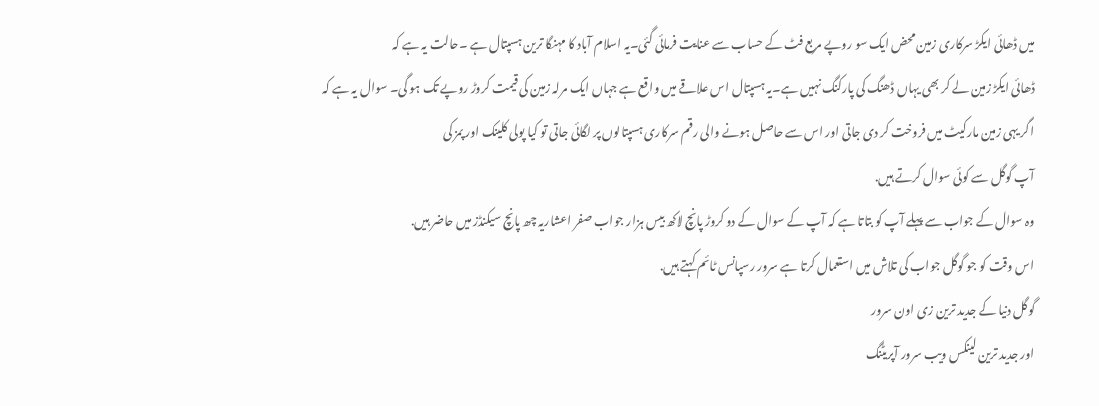میں ڈھائی ایکڑ سرکاری زمین محض ایک سو روپے مربع فٹ کے حساب سے عنایت فرمائی گئی۔یہ اسلام آباد کا مہنگا ترین ہسپتال ہے ۔حالت یہ ہے کہ
ڈھائی ایکڑ زمین لے کر بھی یہاں ڈھنگ کی پارکنگ نہیں ہے۔یہ ہسپتال اس علاقے میں واقع ہے جہاں ایک مرلہ زمین کی قیمت کروڑ روپے تک ہو گی۔ سوال یہ ہے کہ اگر یہی زمین مارکیٹ میں فروخت کر دی جاتی اور اس سے حاصل ہونے والی رقم سرکاری ہسپتالوں پر لگائی جاتی تو کیا پولی کلینک اور پمز کی
آپ گوگل سے کوئی سوال کرتے ہیں.
وہ سوال کے جواب سے پہلے آپ کو بتاتا ہے کہ آپ کے سوال کے دو کروڑ پانچ لاکھ بیس ہزار جواب صفر اعشاریہ چھ پانچ سیکنڈز میں حاضر ہیں.
اس وقت کو جو گوگل جواب کی تلاش میں استعمال کرتا ہے سرور رسپانس ٹائم کہتے ہیں.
گوگل دنیا کے جدید ترین زی اون سرور
اور جدید ترین لینکس ویب سرور آپریٹنگ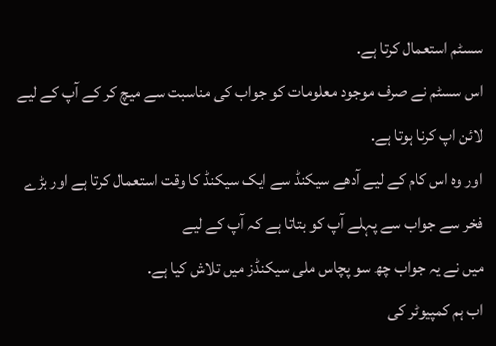سسٹم استعمال کرتا ہے.
اس سسٹم نے صرف موجود معلومات کو جواب کی مناسبت سے میچ کر کے آپ کے لیے لائن اپ کرنا ہوتا ہے.
اور وہ اس کام کے لیے آدھے سیکنڈ سے ایک سیکنڈ کا وقت استعمال کرتا ہے اور بڑے فخر سے جواب سے پہلے آپ کو بتاتا ہے کہ آپ کے لیے
میں نے یہ جواب چھ سو پچاس ملی سیکنڈز میں تلاش کیا ہے.
اب ہم کمپیوٹر کی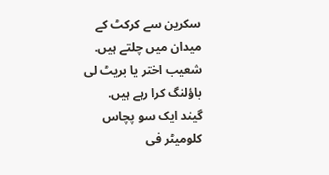سکرین سے کرکٹ کے میدان میں چلتے ہیں.
شعیب اختر یا بریٹ لی باؤلنگ کرا رہے ہیں.
گیند ایک سو پچاس کلومیٹر فی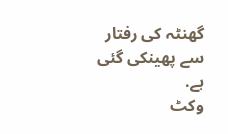گھنٹہ کی رفتار سے پھینکی گئی ہے.
وکٹ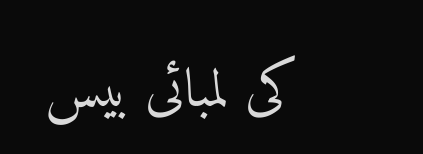کی لمبائی بیس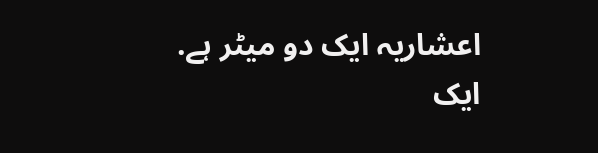اعشاریہ ایک دو میٹر ہے.
ایک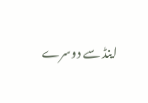اینڈ سے دوسرے